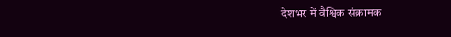देशभर में वैश्विक संक्रामक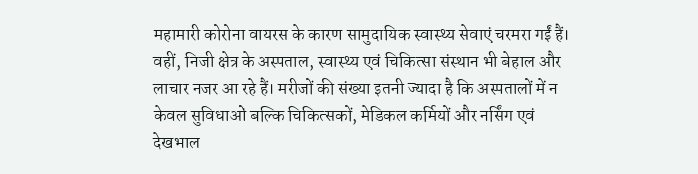महामारी कोरोना वायरस के कारण सामुदायिक स्वास्थ्य सेवाएं चरमरा गईं हैं। वहीं, निजी क्षेत्र के अस्पताल, स्वास्थ्य एवं चिकित्सा संस्थान भी बेहाल और लाचार नजर आ रहे हैं। मरीजों की संख्या इतनी ज्यादा है कि अस्पतालों में न केवल सुविधाओं बल्कि चिकित्सकों, मेडिकल कर्मियों और नर्सिंग एवं देखभाल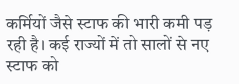कर्मियों जैसे स्टाफ की भारी कमी पड़ रही है। कई राज्यों में तो सालों से नए स्टाफ को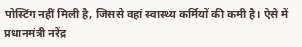पोस्टिंग नहीं मिली है, जिससे वहां स्वास्थ्य कर्मियों की कमी है। ऐसे में प्रधानमंत्री नरेंद्र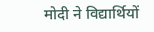मोदी ने विद्यार्थियों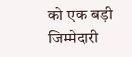को एक बड़ी जिम्मेदारी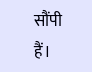सौंपी हैं।